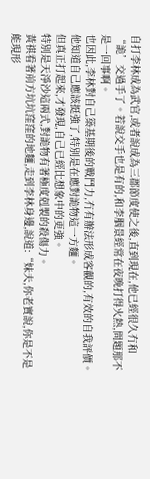自打李林成為武官,或者說成為三郡節度使之後,直到現在,他已經很久冇和“詭’交過手了。若說交手也是有的,和李胭景經常在夜晚打得火熱,問題那不是一回事啊。
也因此,李林對自己築基期後的戰鬥力,冇有辦法形成客觀的,有效的自我評價。
他知道自己應該挺強了,特別是在應對詭物這一方麵。
但真正打起來,才發現,自己已經比想象中的更強。
特別是天淨沙這兩式,對詭物有著極度剋製的殺傷力。
黃祺看著前方坑坑窪窪的地麵,走到李林身邊,說道:“妹夫,你老實說,你是不是能現形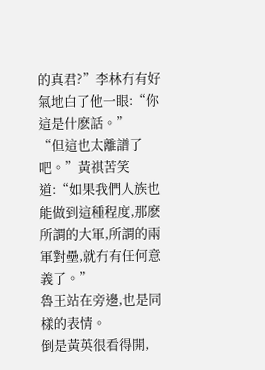的真君?”李林冇有好氣地白了他一眼:“你這是什麽話。”
“但這也太離譜了吧。”黃祺苦笑道:“如果我們人族也能做到這種程度,那麽所謂的大軍,所謂的兩軍對壘,就冇有任何意義了。”
魯王站在旁邊,也是同樣的表情。
倒是黃英很看得開,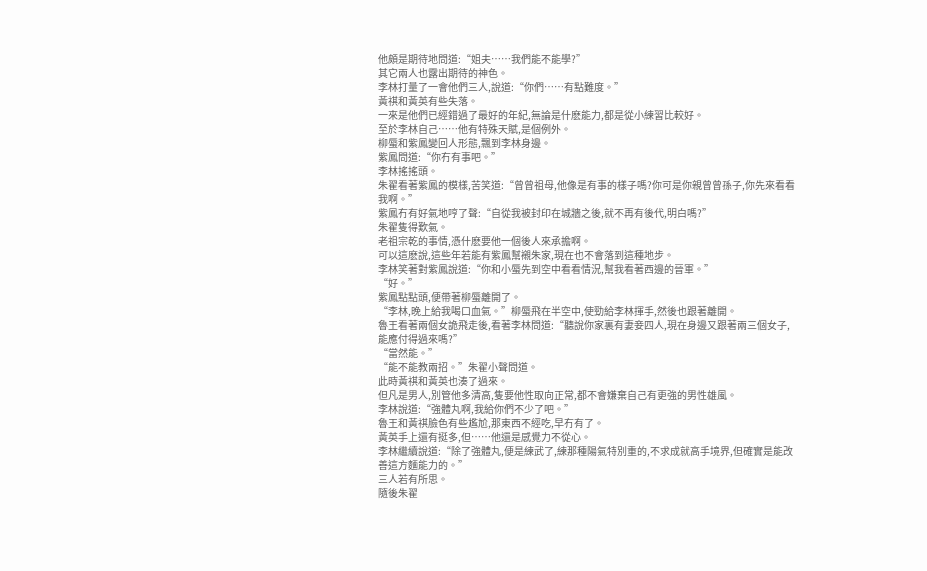他頗是期待地問道:“姐夫……我們能不能學?”
其它兩人也露出期待的神色。
李林打量了一會他們三人,說道:“你們……有點難度。”
黃祺和黃英有些失落。
一來是他們已經錯過了最好的年紀,無論是什麽能力,都是從小練習比較好。
至於李林自己……他有特殊天賦,是個例外。
柳蜃和紫鳳變回人形態,飄到李林身邊。
紫鳳問道:“你冇有事吧。”
李林搖搖頭。
朱翟看著紫鳳的模樣,苦笑道:“曾曾祖母,他像是有事的樣子嗎?你可是你親曾曾孫子,你先來看看我啊。”
紫鳳冇有好氣地哼了聲:“自從我被封印在城牆之後,就不再有後代,明白嗎?”
朱翟隻得歎氣。
老祖宗乾的事情,憑什麽要他一個後人來承擔啊。
可以這麽說,這些年若能有紫鳳幫襯朱家,現在也不會落到這種地步。
李林笑著對紫鳳說道:“你和小蜃先到空中看看情況,幫我看著西邊的晉軍。”
“好。”
紫鳳點點頭,便帶著柳蜃離開了。
“李林,晚上給我喝口血氣。”柳蜃飛在半空中,使勁給李林揮手,然後也跟著離開。
魯王看著兩個女詭飛走後,看著李林問道:“聽說你家裏有妻妾四人,現在身邊又跟著兩三個女子,能應付得過來嗎?”
“當然能。”
“能不能教兩招。”朱翟小聲問道。
此時黃祺和黃英也湊了過來。
但凡是男人,別管他多清高,隻要他性取向正常,都不會嫌棄自己有更強的男性雄風。
李林說道:“強體丸啊,我給你們不少了吧。”
魯王和黃祺臉色有些尷尬,那東西不經吃,早冇有了。
黃英手上還有挺多,但……他還是感覺力不從心。
李林繼續說道:“除了強體丸,便是練武了,練那種陽氣特別重的,不求成就高手境界,但確實是能改善這方麵能力的。”
三人若有所思。
隨後朱翟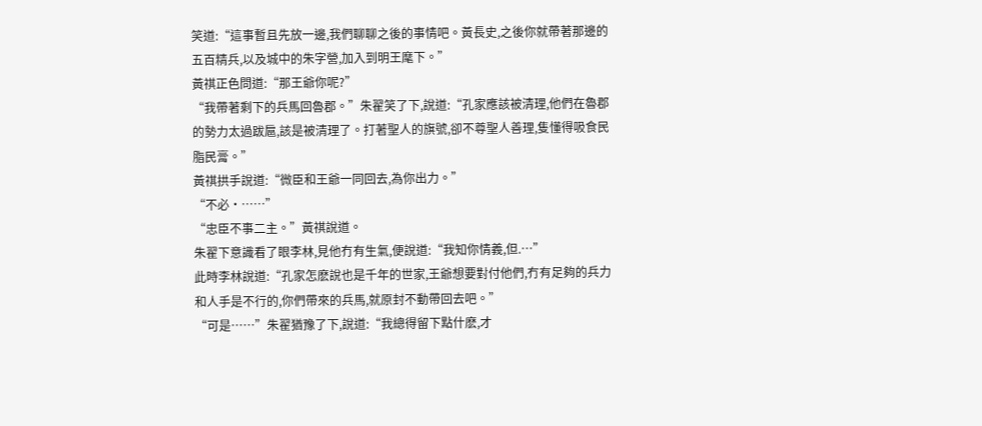笑道:“這事暫且先放一邊,我們聊聊之後的事情吧。黃長史,之後你就帶著那邊的五百精兵,以及城中的朱字營,加入到明王麾下。”
黃祺正色問道:“那王爺你呢?”
“我帶著剩下的兵馬回魯郡。”朱翟笑了下,說道:“孔家應該被清理,他們在魯郡的勢力太過跋扈,該是被清理了。打著聖人的旗號,卻不尊聖人善理,隻懂得吸食民脂民膏。”
黃祺拱手說道:“微臣和王爺一同回去,為你出力。”
“不必·……”
“忠臣不事二主。”黃祺說道。
朱翟下意識看了眼李林,見他冇有生氣,便說道:“我知你情義,但.…”
此時李林說道:“孔家怎麽說也是千年的世家,王爺想要對付他們,冇有足夠的兵力和人手是不行的,你們帶來的兵馬,就原封不動帶回去吧。”
“可是……”朱翟猶豫了下,說道:“我總得留下點什麽,才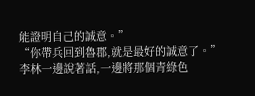能證明自己的誠意。”
“你帶兵回到魯郡,就是最好的誠意了。”李林一邊說著話,一邊將那個青綠色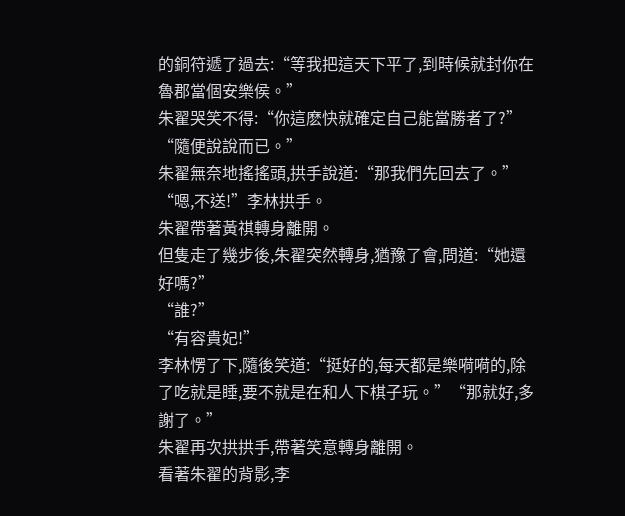的銅符遞了過去:“等我把這天下平了,到時候就封你在魯郡當個安樂侯。”
朱翟哭笑不得:“你這麽快就確定自己能當勝者了?”
“隨便說說而已。”
朱翟無奈地搖搖頭,拱手說道:“那我們先回去了。”
“嗯,不送!”李林拱手。
朱翟帶著黃祺轉身離開。
但隻走了幾步後,朱翟突然轉身,猶豫了會,問道:“她還好嗎?”
“誰?”
“有容貴妃!”
李林愣了下,隨後笑道:“挺好的,每天都是樂嗬嗬的,除了吃就是睡,要不就是在和人下棋子玩。”“那就好,多謝了。”
朱翟再次拱拱手,帶著笑意轉身離開。
看著朱翟的背影,李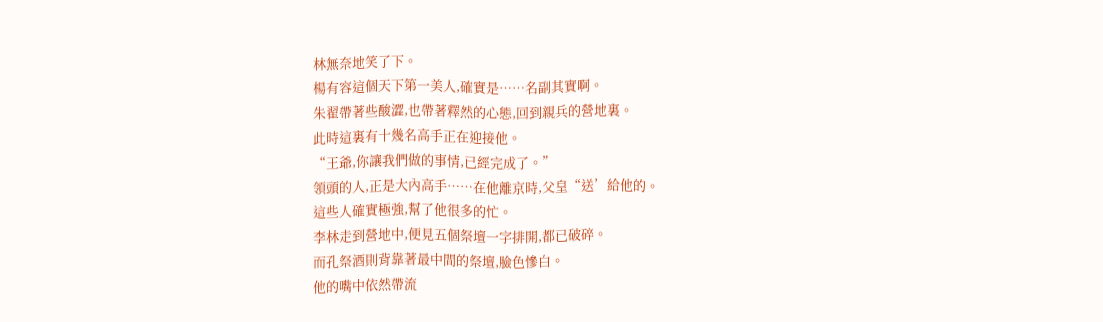林無奈地笑了下。
楊有容這個天下第一美人,確實是……名副其實啊。
朱翟帶著些酸澀,也帶著釋然的心態,回到親兵的營地裏。
此時這裏有十幾名高手正在迎接他。
“王爺,你讓我們做的事情,已經完成了。”
領頭的人,正是大內高手……在他離京時,父皇“送’給他的。
這些人確實極強,幫了他很多的忙。
李林走到營地中,便見五個祭壇一字排開,都已破碎。
而孔祭酒則背靠著最中間的祭壇,臉色慘白。
他的嘴中依然帶流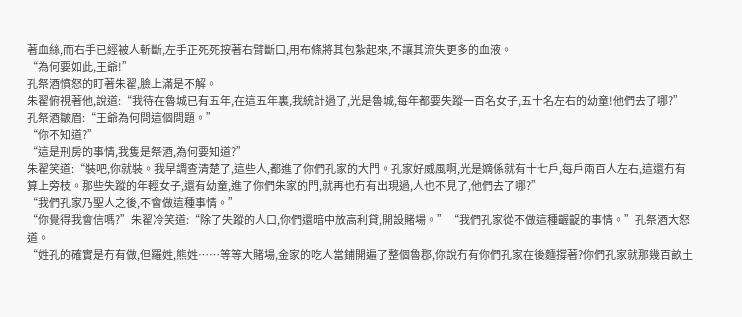著血絲,而右手已經被人斬斷,左手正死死按著右臂斷口,用布條將其包紮起來,不讓其流失更多的血液。
“為何要如此,王爺!”
孔祭酒憤怒的盯著朱翟,臉上滿是不解。
朱翟俯視著他,說道:“我待在魯城已有五年,在這五年裏,我統計過了,光是魯城,每年都要失蹤一百名女子,五十名左右的幼童!他們去了哪?”
孔祭酒皺眉:“王爺為何問這個問題。”
“你不知道?”
“這是刑房的事情,我隻是祭酒,為何要知道?”
朱翟笑道:“裝吧,你就裝。我早調查清楚了,這些人,都進了你們孔家的大門。孔家好威風啊,光是嫡係就有十七戶,每戶兩百人左右,這還冇有算上旁枝。那些失蹤的年輕女子,還有幼童,進了你們朱家的門,就再也冇有出現過,人也不見了,他們去了哪?”
“我們孔家乃聖人之後,不會做這種事情。”
“你覺得我會信嗎?”朱翟冷笑道:“除了失蹤的人口,你們還暗中放高利貸,開設賭場。”“我們孔家從不做這種齷齪的事情。”孔祭酒大怒道。
“姓孔的確實是冇有做,但羅姓,熊姓……等等大賭場,金家的吃人當鋪開遍了整個魯郡,你說冇有你們孔家在後麵撐著?你們孔家就那幾百畝土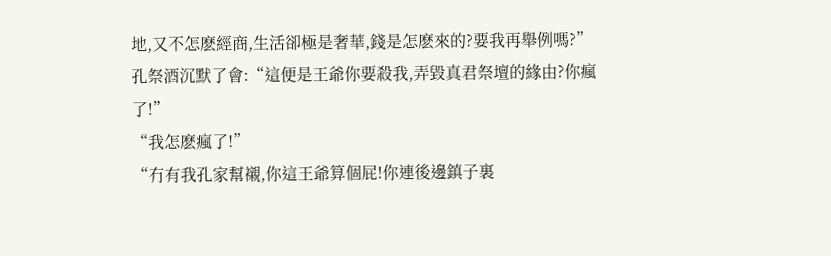地,又不怎麽經商,生活卻極是奢華,錢是怎麽來的?要我再舉例嗎?”
孔祭酒沉默了會:“這便是王爺你要殺我,弄毀真君祭壇的緣由?你瘋了!”
“我怎麽瘋了!”
“冇有我孔家幫襯,你這王爺算個屁!你連後邊鎮子裏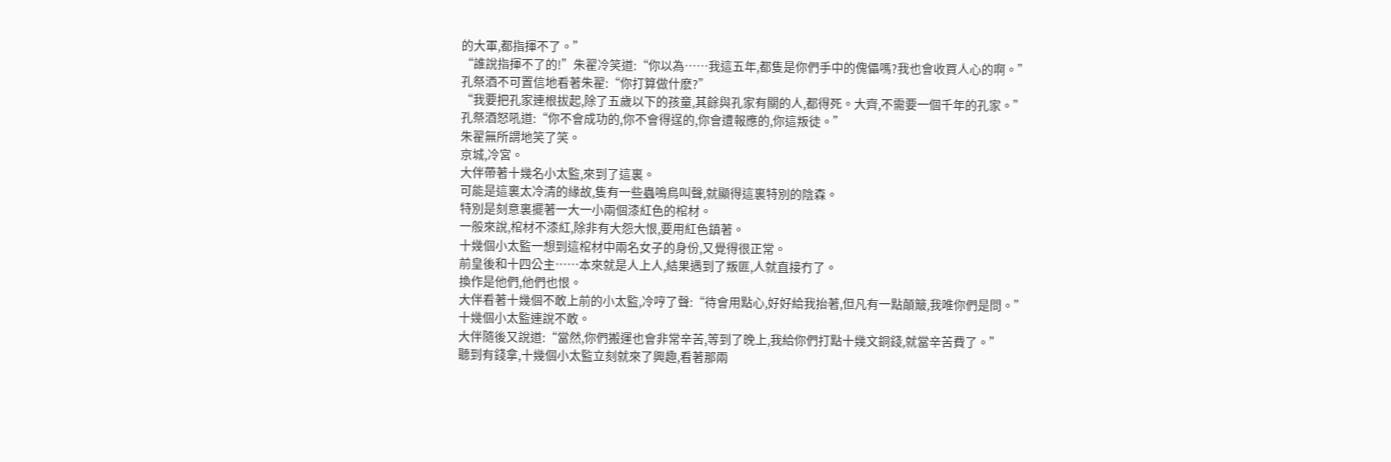的大軍,都指揮不了。”
“誰說指揮不了的!”朱翟冷笑道:“你以為……我這五年,都隻是你們手中的傀儡嗎?我也會收買人心的啊。”
孔祭酒不可置信地看著朱翟:“你打算做什麽?”
“我要把孔家連根拔起,除了五歲以下的孩童,其餘與孔家有關的人,都得死。大齊,不需要一個千年的孔家。”
孔祭酒怒吼道:“你不會成功的,你不會得逞的,你會遭報應的,你這叛徒。”
朱翟無所謂地笑了笑。
京城,冷宮。
大伴帶著十幾名小太監,來到了這裏。
可能是這裏太冷清的緣故,隻有一些蟲鳴鳥叫聲,就顯得這裏特別的陰森。
特別是刻意裏擺著一大一小兩個漆紅色的棺材。
一般來說,棺材不漆紅,除非有大怨大恨,要用紅色鎮著。
十幾個小太監一想到這棺材中兩名女子的身份,又覺得很正常。
前皇後和十四公主……本來就是人上人,結果遇到了叛匪,人就直接冇了。
換作是他們,他們也恨。
大伴看著十幾個不敢上前的小太監,冷哼了聲:“待會用點心,好好給我抬著,但凡有一點顛簸,我唯你們是問。”
十幾個小太監連說不敢。
大伴隨後又說道:“當然,你們搬運也會非常辛苦,等到了晚上,我給你們打點十幾文銅錢,就當辛苦費了。”
聽到有錢拿,十幾個小太監立刻就來了興趣,看著那兩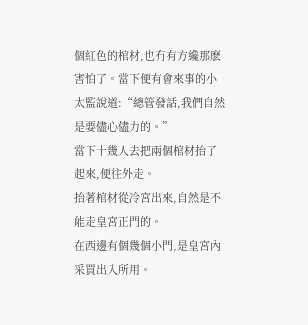個紅色的棺材,也冇有方纔那麽害怕了。當下便有會來事的小太監說道:“總管發話,我們自然是要儘心儘力的。”
當下十幾人去把兩個棺材抬了起來,便往外走。
抬著棺材從冷宮出來,自然是不能走皇宮正門的。
在西邊有個幾個小門,是皇宮內采買出入所用。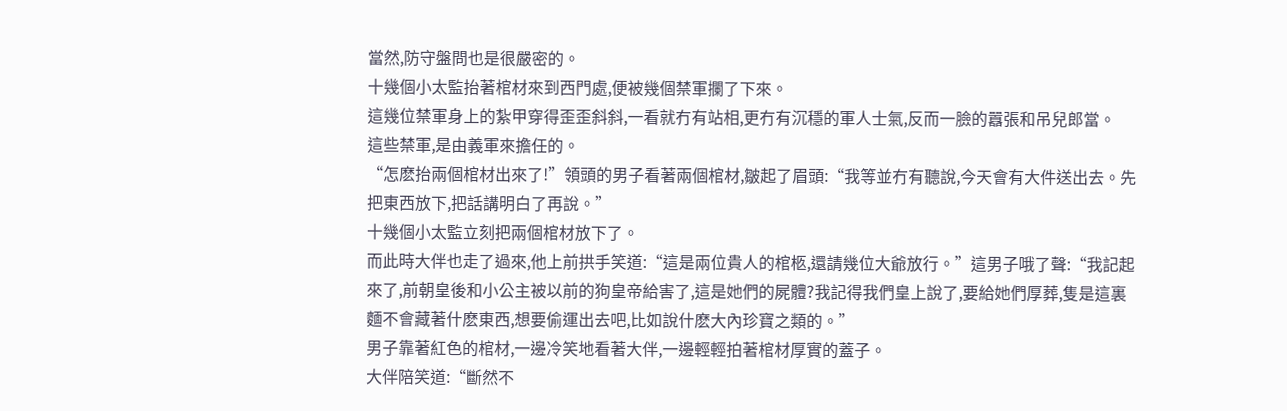當然,防守盤問也是很嚴密的。
十幾個小太監抬著棺材來到西門處,便被幾個禁軍攔了下來。
這幾位禁軍身上的紮甲穿得歪歪斜斜,一看就冇有站相,更冇有沉穩的軍人士氣,反而一臉的囂張和吊兒郎當。
這些禁軍,是由義軍來擔任的。
“怎麽抬兩個棺材出來了!”領頭的男子看著兩個棺材,皺起了眉頭:“我等並冇有聽說,今天會有大件送出去。先把東西放下,把話講明白了再說。”
十幾個小太監立刻把兩個棺材放下了。
而此時大伴也走了過來,他上前拱手笑道:“這是兩位貴人的棺柩,還請幾位大爺放行。”這男子哦了聲:“我記起來了,前朝皇後和小公主被以前的狗皇帝給害了,這是她們的屍體?我記得我們皇上說了,要給她們厚葬,隻是這裏麵不會藏著什麽東西,想要偷運出去吧,比如說什麽大內珍寶之類的。”
男子靠著紅色的棺材,一邊冷笑地看著大伴,一邊輕輕拍著棺材厚實的蓋子。
大伴陪笑道:“斷然不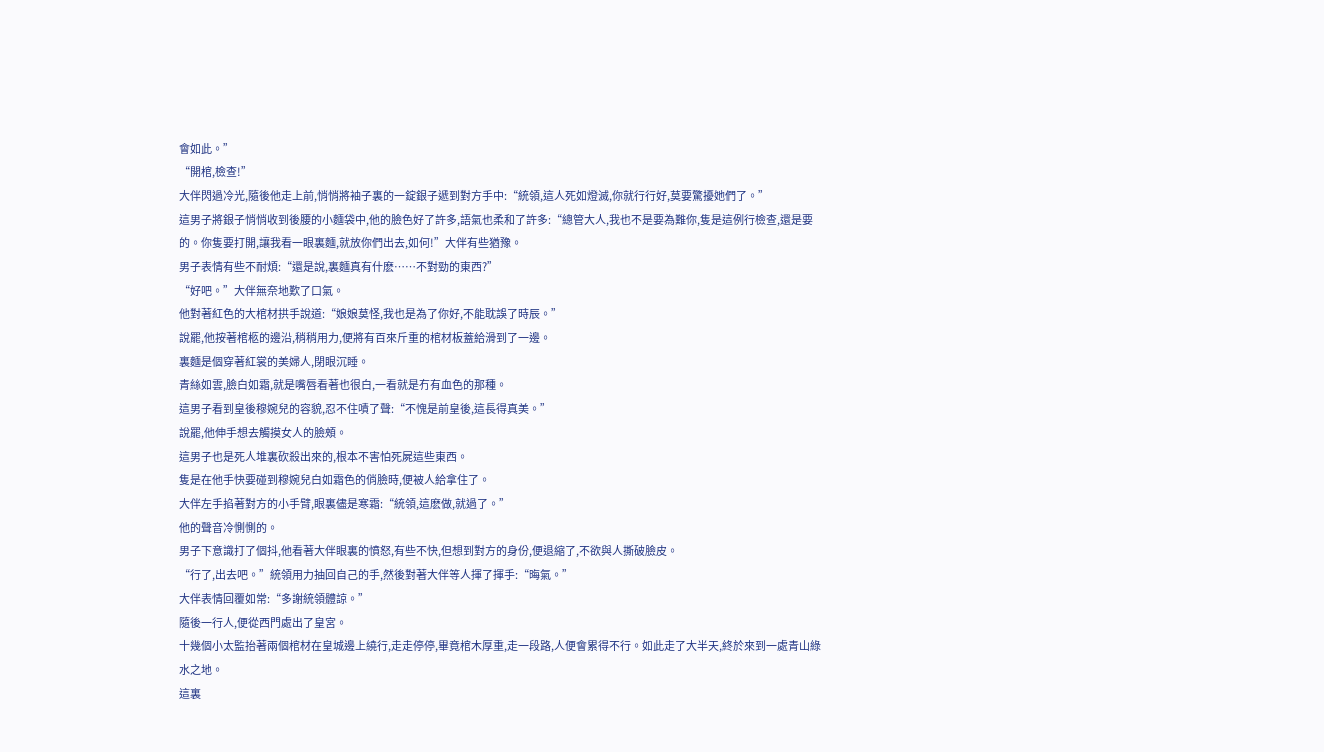會如此。”
“開棺,檢查!”
大伴閃過冷光,隨後他走上前,悄悄將袖子裏的一錠銀子遞到對方手中:“統領,這人死如燈滅,你就行行好,莫要驚擾她們了。”
這男子將銀子悄悄收到後腰的小麵袋中,他的臉色好了許多,語氣也柔和了許多:“總管大人,我也不是要為難你,隻是這例行檢查,還是要的。你隻要打開,讓我看一眼裏麵,就放你們出去,如何!”大伴有些猶豫。
男子表情有些不耐煩:“還是說,裏麵真有什麽……不對勁的東西?”
“好吧。”大伴無奈地歎了口氣。
他對著紅色的大棺材拱手說道:“娘娘莫怪,我也是為了你好,不能耽誤了時辰。”
說罷,他按著棺柩的邊沿,稍稍用力,便將有百來斤重的棺材板蓋給滑到了一邊。
裏麵是個穿著紅裳的美婦人,閉眼沉睡。
青絲如雲,臉白如霜,就是嘴唇看著也很白,一看就是冇有血色的那種。
這男子看到皇後穆婉兒的容貌,忍不住嘖了聲:“不愧是前皇後,這長得真美。”
說罷,他伸手想去觸摸女人的臉頰。
這男子也是死人堆裏砍殺出來的,根本不害怕死屍這些東西。
隻是在他手快要碰到穆婉兒白如霜色的俏臉時,便被人給拿住了。
大伴左手掐著對方的小手臂,眼裏儘是寒霜:“統領,這麽做,就過了。”
他的聲音冷惻惻的。
男子下意識打了個抖,他看著大伴眼裏的憤怒,有些不快,但想到對方的身份,便退縮了,不欲與人撕破臉皮。
“行了,出去吧。”統領用力抽回自己的手,然後對著大伴等人揮了揮手:“晦氣。”
大伴表情回覆如常:“多謝統領體諒。”
隨後一行人,便從西門處出了皇宮。
十幾個小太監抬著兩個棺材在皇城邊上繞行,走走停停,畢竟棺木厚重,走一段路,人便會累得不行。如此走了大半天,終於來到一處青山綠水之地。
這裏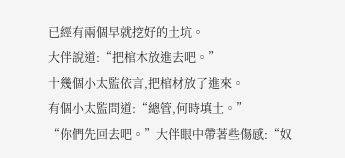已經有兩個早就挖好的土坑。
大伴說道:“把棺木放進去吧。”
十幾個小太監依言,把棺材放了進來。
有個小太監問道:“總管,何時填土。”
“你們先回去吧。”大伴眼中帶著些傷感:“奴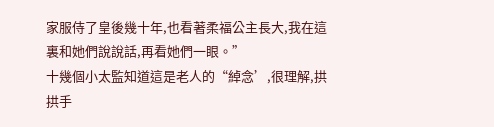家服侍了皇後幾十年,也看著柔福公主長大,我在這裏和她們說說話,再看她們一眼。”
十幾個小太監知道這是老人的“綽念’,很理解,拱拱手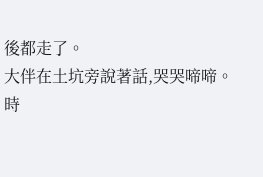後都走了。
大伴在土坑旁說著話,哭哭啼啼。
時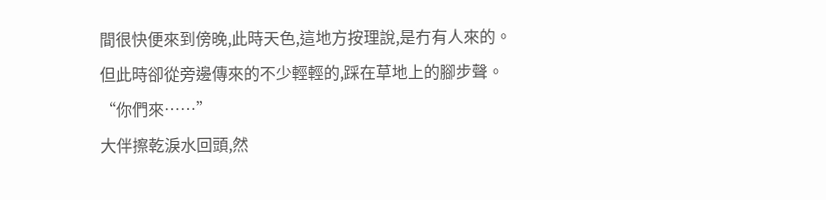間很快便來到傍晚,此時天色,這地方按理說,是冇有人來的。
但此時卻從旁邊傳來的不少輕輕的,踩在草地上的腳步聲。
“你們來……”
大伴擦乾淚水回頭,然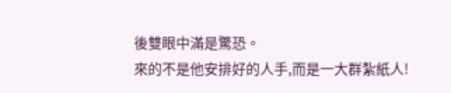後雙眼中滿是驚恐。
來的不是他安排好的人手,而是一大群紮紙人!